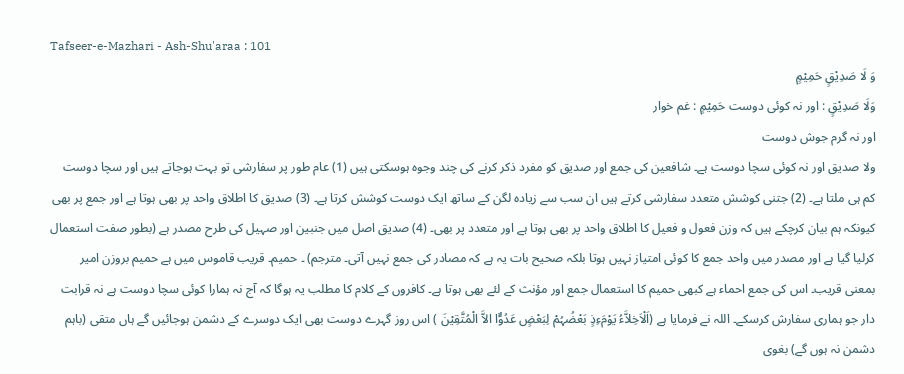Tafseer-e-Mazhari - Ash-Shu'araa : 101
وَ لَا صَدِیْقٍ حَمِیْمٍ
وَلَا صَدِيْقٍ : اور نہ کوئی دوست حَمِيْمٍ : غم خوار
اور نہ گرم جوش دوست
ولا صدیق اور نہ کوئی سچا دوست ہے۔ شافعین کی جمع اور صدیق کو مفرد ذکر کرنے کی چند وجوہ ہوسکتی ہیں (1) عام طور پر سفارشی تو بہت ہوجاتے ہیں اور سچا دوست کم ہی ملتا ہے۔ (2) جتنی کوشش متعدد سفارشی کرتے ہیں ان سب سے زیادہ لگن کے ساتھ ایک دوست کوشش کرتا ہے۔ (3) صدیق کا اطلاق واحد پر بھی ہوتا ہے اور جمع پر بھی کیونکہ ہم بیان کرچکے ہیں کہ وزن فعول و فعیل کا اطلاق واحد پر بھی ہوتا ہے اور متعدد پر بھی۔ (4) صدیق اصل میں جنبین اور صہیل کی طرح مصدر ہے (بطور صفت استعمال کرلیا گیا ہے اور مصدر میں واحد جمع کا کوئی امتیاز نہیں ہوتا بلکہ صحیح بات یہ ہے کہ مصادر کی جمع نہیں آتی۔ مترجم) ۔ حمیم۔ قریب قاموس میں ہے حمیم بروزن امیر بمعنی قریب۔ اس کی جمع احماء ہے کبھی حمیم کا استعمال جمع اور مؤنث کے لئے بھی ہوتا ہے۔ کافروں کے کلام کا مطلب یہ ہوگا کہ آج نہ ہمارا کوئی سچا دوست ہے نہ قرابت دار جو ہماری سفارش کرسکے۔ اللہ نے فرمایا ہے (اَلْاَخِلاَّءُ یَوْمَءِذٍ بَعْضُہُمْ لِبَعْضٍ عَدُوٌّا الاَّ الْمُتَّقِیْنَ ) اس روز گہرے دوست بھی ایک دوسرے کے دشمن ہوجائیں گے ہاں متقی (باہم دشمن نہ ہوں گے) بغوی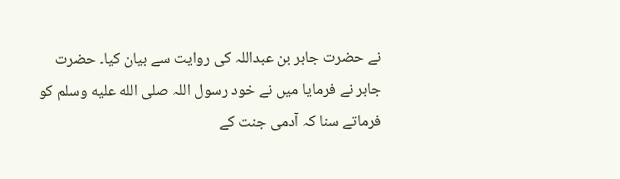نے حضرت جابر بن عبداللہ کی روایت سے بیان کیا۔ حضرت جابر نے فرمایا میں نے خود رسول اللہ صلى الله عليه وسلم کو فرماتے سنا کہ آدمی جنت کے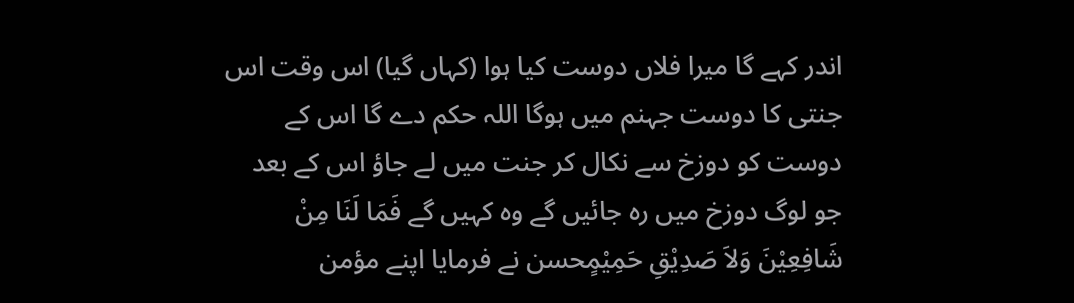اندر کہے گا میرا فلاں دوست کیا ہوا (کہاں گیا) اس وقت اس جنتی کا دوست جہنم میں ہوگا اللہ حکم دے گا اس کے دوست کو دوزخ سے نکال کر جنت میں لے جاؤ اس کے بعد جو لوگ دوزخ میں رہ جائیں گے وہ کہیں گے فَمَا لَنَا مِنْ شَافِعِیْنَ وَلاَ صَدِیْقِ حَمِیْمٍحسن نے فرمایا اپنے مؤمن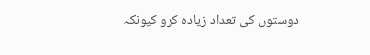دوستوں کی تعداد زیادہ کرو کیونکہ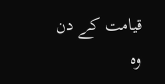قیامت کے دن وہ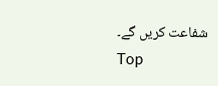شفاعت کریں گے۔
Top